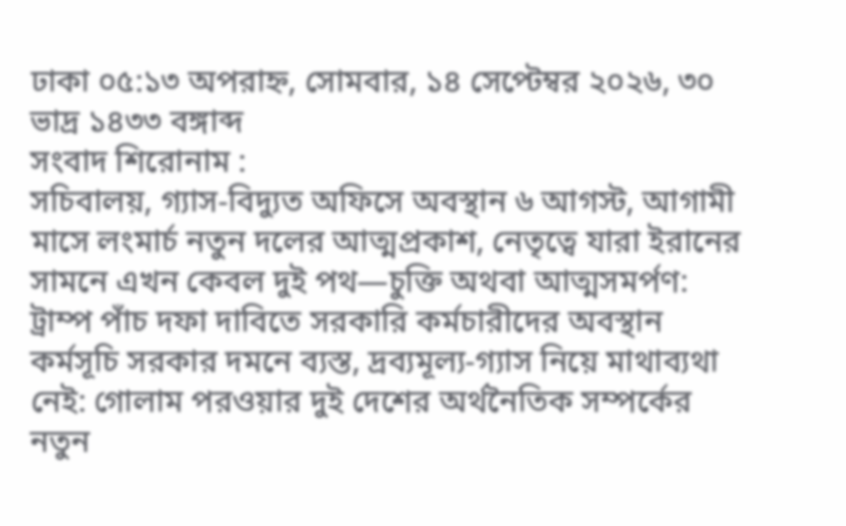ঢাকা ০৫:১৩ অপরাহ্ন, সোমবার, ১৪ সেপ্টেম্বর ২০২৬, ৩০ ভাদ্র ১৪৩৩ বঙ্গাব্দ
সংবাদ শিরোনাম :
সচিবালয়, গ্যাস-বিদ্যুত অফিসে অবস্থান ৬ আগস্ট, আগামী মাসে লংমার্চ নতুন দলের আত্মপ্রকাশ, নেতৃত্বে যারা ইরানের সামনে এখন কেবল দুই পথ—চুক্তি অথবা আত্মসমর্পণ: ট্রাম্প পাঁচ দফা দাবিতে সরকারি কর্মচারীদের অবস্থান কর্মসূচি সরকার দমনে ব্যস্ত, দ্রব্যমূল্য-গ্যাস নিয়ে মাথাব্যথা নেই: গোলাম পরওয়ার দুই দেশের অর্থনৈতিক সম্পর্কের নতুন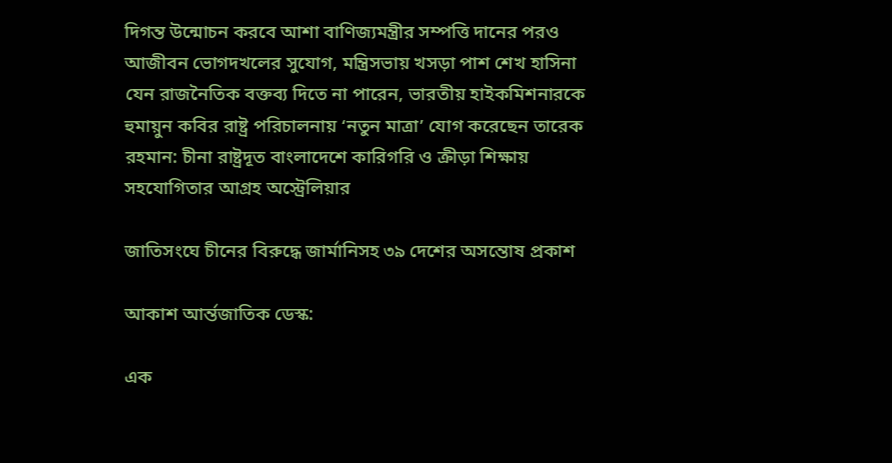দিগন্ত উন্মোচন করবে আশা বাণিজ্যমন্ত্রীর সম্পত্তি দানের পরও আজীবন ভোগদখলের সুযোগ, মন্ত্রিসভায় খসড়া পাশ শেখ হাসিনা যেন রাজনৈতিক বক্তব্য দিতে না পারেন, ভারতীয় হাইকমিশনারকে হুমায়ুন কবির রাষ্ট্র পরিচালনায় ‘নতুন মাত্রা’ যোগ করেছেন তারেক রহমান: চীনা রাষ্ট্রদূত বাংলাদেশে কারিগরি ও ক্রীড়া শিক্ষায় সহযোগিতার আগ্রহ অস্ট্রেলিয়ার

জাতিসংঘে চীনের বিরুদ্ধে জার্মানিসহ ৩৯ দেশের অসন্তোষ প্রকাশ

আকাশ আর্ন্তজাতিক ডেস্ক:

এক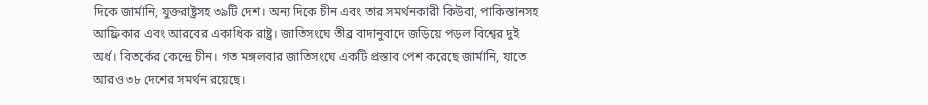দিকে জার্মানি, যুক্তরাষ্ট্রসহ ৩৯টি দেশ। অন্য দিকে চীন এবং তার সমর্থনকারী কিউবা, পাকিস্তানসহ আফ্রিকার এবং আরবের একাধিক রাষ্ট্র। জাতিসংঘে তীব্র বাদানুবাদে জড়িয়ে পড়ল বিশ্বের দুই অর্ধ। বিতর্কের কেন্দ্রে চীন। গত মঙ্গলবার জাতিসংঘে একটি প্রস্তাব পেশ করেছে জার্মানি, যাতে আরও ৩৮ দেশের সমর্থন রয়েছে।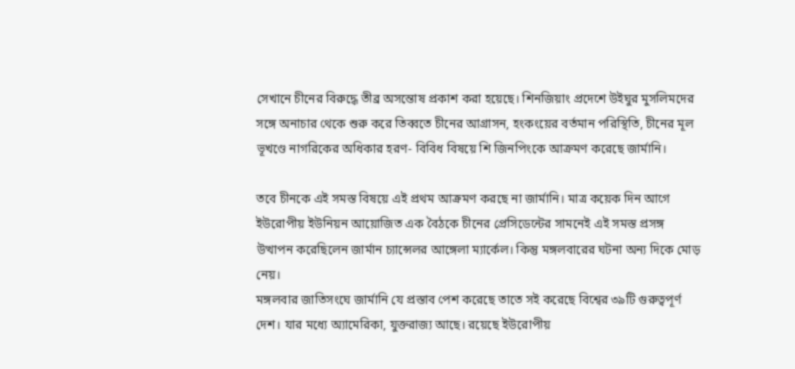সেখানে চীনের বিরুদ্ধে তীব্র অসন্তোষ প্রকাশ করা হয়েছে। শিনজিয়াং প্রদেশে উইঘুর মুসলিমদের সঙ্গে অনাচার থেকে শুরু করে তিব্বতে চীনের আগ্রাসন, হংকংয়ের বর্তমান পরিস্থিতি, চীনের মূল ভূখণ্ডে নাগরিকের অধিকার হরণ- বিবিধ বিষয়ে শি জিনপিংকে আক্রমণ করেছে জার্মানি।

তবে চীনকে এই সমস্ত বিষয়ে এই প্রথম আক্রমণ করছে না জার্মানি। মাত্র কয়েক দিন আগে ইউরোপীয় ইউনিয়ন আয়োজিত এক বৈঠকে চীনের প্রেসিডেন্টের সামনেই এই সমস্ত প্রসঙ্গ উত্থাপন করেছিলেন জার্মান চ্যান্সেলর আঙ্গেলা ম্যার্কেল। কিন্তু মঙ্গলবারের ঘটনা অন্য দিকে মোড় নেয়।
মঙ্গলবার জাতিসংঘে জার্মানি যে প্রস্তাব পেশ করেছে তাতে সই করেছে বিশ্বের ৩৯টি গুরুত্বপূর্ণ দেশ। যার মধ্যে অ্যামেরিকা, যুক্তরাজ্য আছে। রয়েছে ইউরোপীয়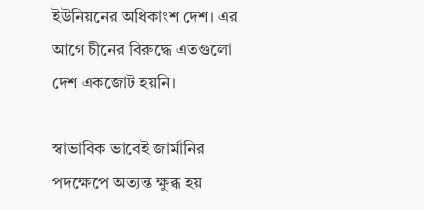ইউনিয়নের অধিকাংশ দেশ। এর আগে চীনের বিরুদ্ধে এতগুলো দেশ একজোট হয়নি।

স্বাভাবিক ভাবেই জার্মানির পদক্ষেপে অত্যন্ত ক্ষুব্ধ হয়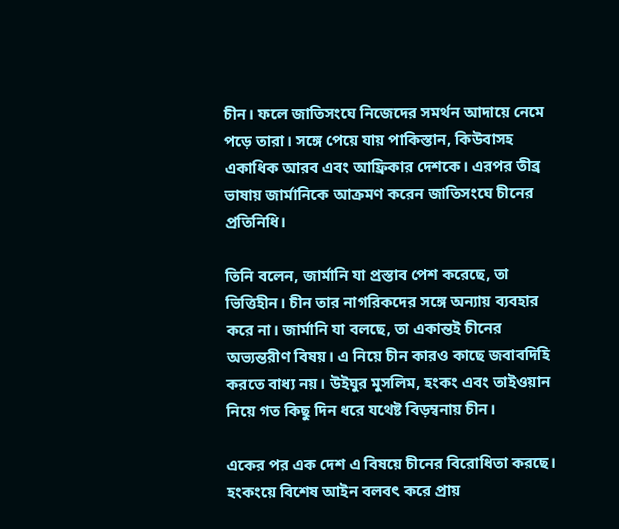চীন। ফলে জাতিসংঘে নিজেদের সমর্থন আদায়ে নেমে পড়ে তারা। সঙ্গে পেয়ে যায় পাকিস্তান, কিউবাসহ একাধিক আরব এবং আফ্রিকার দেশকে। এরপর তীব্র ভাষায় জার্মানিকে আক্রমণ করেন জাতিসংঘে চীনের প্রতিনিধি।

তিনি বলেন, জার্মানি যা প্রস্তাব পেশ করেছে, তা ভিত্তিহীন। চীন তার নাগরিকদের সঙ্গে অন্যায় ব্যবহার করে না। জার্মানি যা বলছে, তা একান্তই চীনের অভ্যন্তরীণ বিষয়। এ নিয়ে চীন কারও কাছে জবাবদিহি করতে বাধ্য নয়। উইঘুর মুসলিম, হংকং এবং তাইওয়ান নিয়ে গত কিছু দিন ধরে যথেষ্ট বিড়ম্বনায় চীন।

একের পর এক দেশ এ বিষয়ে চীনের বিরোধিতা করছে। হংকংয়ে বিশেষ আইন বলবৎ করে প্রায়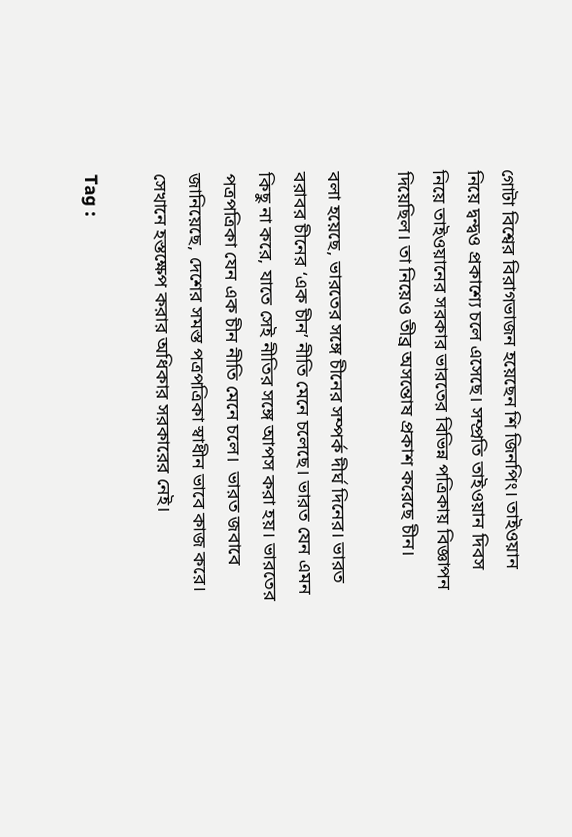গোটা বিশ্বের বিরাগভাজন হয়েছেন শি জিনপিং। তাইওয়ান নিয়ে দ্বন্দ্বও প্রকাশ্যে চলে এসেছে। সম্প্রতি তাইওয়ান দিবস নিয়ে তাইওয়ানের সরকার ভারতের বিভিন্ন পত্রিকায় বিজ্ঞাপন দিয়েছিল। তা নিয়েও তীব্র অসন্তোষ প্রকাশ করেছে চীন।

বলা হয়েছে, ভারতের সঙ্গে চীনের সম্পর্ক দীর্ঘ দিনের। ভারত বরাবর চীনের ‘এক চীন’ নীতি মেনে চলেছে। ভারত যেন এমন কিছু না করে, যাতে সেই নীতির সঙ্গে আপস করা হয়। ভারতের পত্রপত্রিকা যেন এক চীন নীতি মেনে চলে।  ভারত জবাবে জানিয়েছে, দেশের সমস্ত পত্রপত্রিকা স্বাধীন ভাবে কাজ করে। সেখানে হস্তক্ষেপ করার অধিকার সরকারের নেই।

Tag :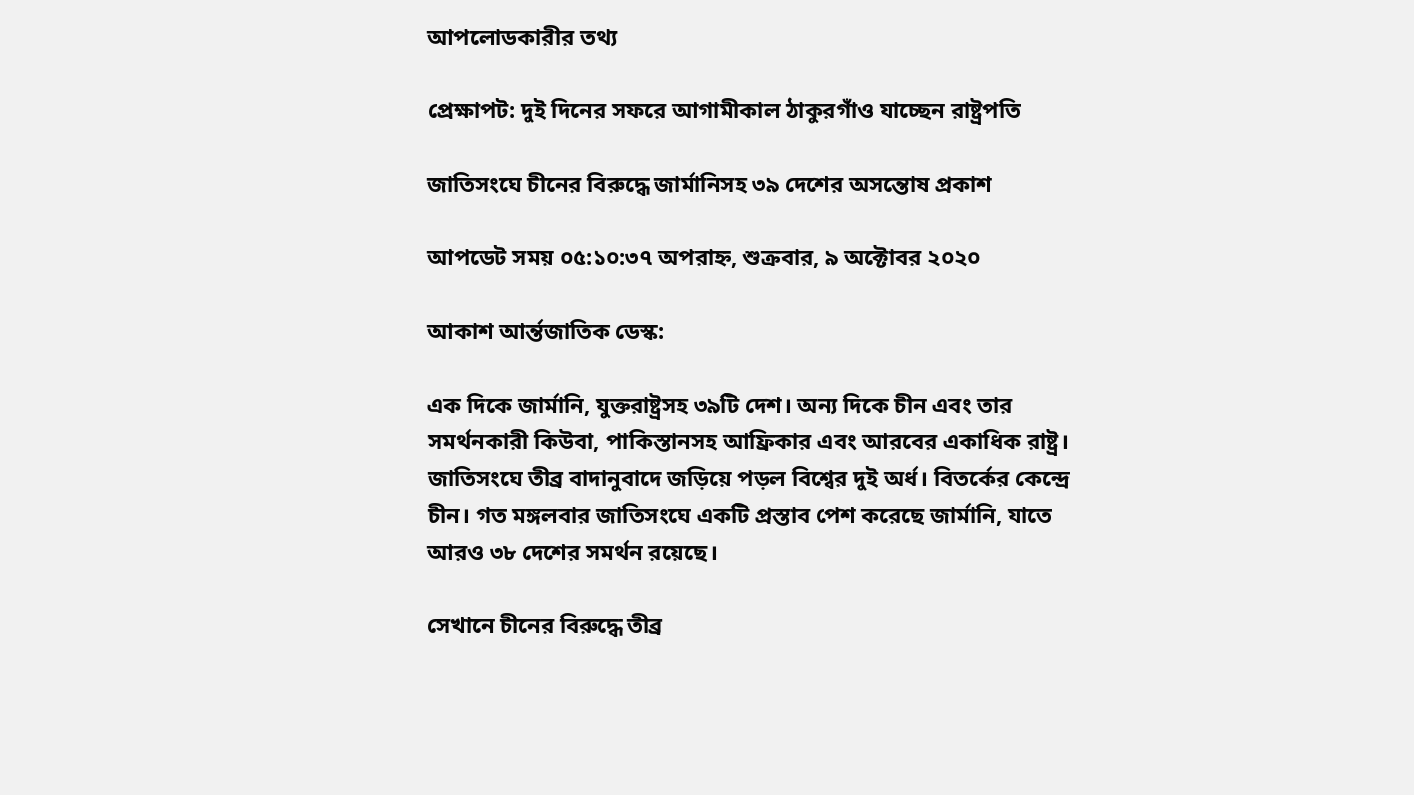আপলোডকারীর তথ্য

প্রেক্ষাপট: দুই দিনের সফরে আগামীকাল ঠাকুরগাঁও যাচ্ছেন রাষ্ট্রপতি

জাতিসংঘে চীনের বিরুদ্ধে জার্মানিসহ ৩৯ দেশের অসন্তোষ প্রকাশ

আপডেট সময় ০৫:১০:৩৭ অপরাহ্ন, শুক্রবার, ৯ অক্টোবর ২০২০

আকাশ আর্ন্তজাতিক ডেস্ক:

এক দিকে জার্মানি, যুক্তরাষ্ট্রসহ ৩৯টি দেশ। অন্য দিকে চীন এবং তার সমর্থনকারী কিউবা, পাকিস্তানসহ আফ্রিকার এবং আরবের একাধিক রাষ্ট্র। জাতিসংঘে তীব্র বাদানুবাদে জড়িয়ে পড়ল বিশ্বের দুই অর্ধ। বিতর্কের কেন্দ্রে চীন। গত মঙ্গলবার জাতিসংঘে একটি প্রস্তাব পেশ করেছে জার্মানি, যাতে আরও ৩৮ দেশের সমর্থন রয়েছে।

সেখানে চীনের বিরুদ্ধে তীব্র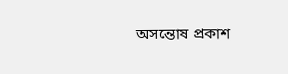অসন্তোষ প্রকাশ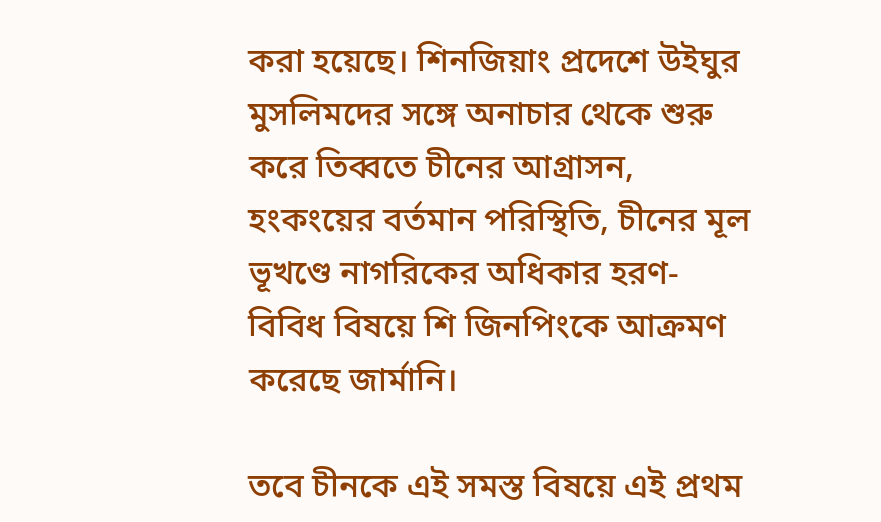করা হয়েছে। শিনজিয়াং প্রদেশে উইঘুর মুসলিমদের সঙ্গে অনাচার থেকে শুরু করে তিব্বতে চীনের আগ্রাসন, হংকংয়ের বর্তমান পরিস্থিতি, চীনের মূল ভূখণ্ডে নাগরিকের অধিকার হরণ- বিবিধ বিষয়ে শি জিনপিংকে আক্রমণ করেছে জার্মানি।

তবে চীনকে এই সমস্ত বিষয়ে এই প্রথম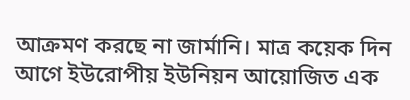আক্রমণ করছে না জার্মানি। মাত্র কয়েক দিন আগে ইউরোপীয় ইউনিয়ন আয়োজিত এক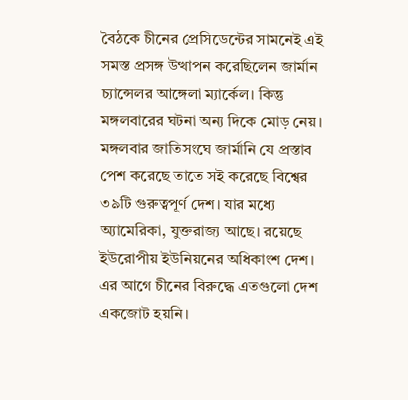বৈঠকে চীনের প্রেসিডেন্টের সামনেই এই সমস্ত প্রসঙ্গ উত্থাপন করেছিলেন জার্মান চ্যান্সেলর আঙ্গেলা ম্যার্কেল। কিন্তু মঙ্গলবারের ঘটনা অন্য দিকে মোড় নেয়।
মঙ্গলবার জাতিসংঘে জার্মানি যে প্রস্তাব পেশ করেছে তাতে সই করেছে বিশ্বের ৩৯টি গুরুত্বপূর্ণ দেশ। যার মধ্যে অ্যামেরিকা, যুক্তরাজ্য আছে। রয়েছে ইউরোপীয় ইউনিয়নের অধিকাংশ দেশ। এর আগে চীনের বিরুদ্ধে এতগুলো দেশ একজোট হয়নি।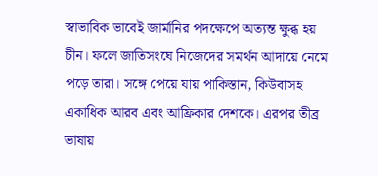স্বাভাবিক ভাবেই জার্মানির পদক্ষেপে অত্যন্ত ক্ষুব্ধ হয় চীন। ফলে জাতিসংঘে নিজেদের সমর্থন আদায়ে নেমে পড়ে তারা। সঙ্গে পেয়ে যায় পাকিস্তান, কিউবাসহ একাধিক আরব এবং আফ্রিকার দেশকে। এরপর তীব্র ভাষায়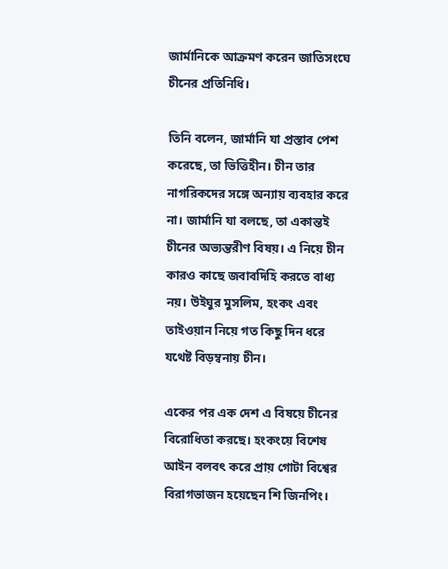জার্মানিকে আক্রমণ করেন জাতিসংঘে চীনের প্রতিনিধি।

তিনি বলেন, জার্মানি যা প্রস্তাব পেশ করেছে, তা ভিত্তিহীন। চীন তার নাগরিকদের সঙ্গে অন্যায় ব্যবহার করে না। জার্মানি যা বলছে, তা একান্তই চীনের অভ্যন্তরীণ বিষয়। এ নিয়ে চীন কারও কাছে জবাবদিহি করতে বাধ্য নয়। উইঘুর মুসলিম, হংকং এবং তাইওয়ান নিয়ে গত কিছু দিন ধরে যথেষ্ট বিড়ম্বনায় চীন।

একের পর এক দেশ এ বিষয়ে চীনের বিরোধিতা করছে। হংকংয়ে বিশেষ আইন বলবৎ করে প্রায় গোটা বিশ্বের বিরাগভাজন হয়েছেন শি জিনপিং।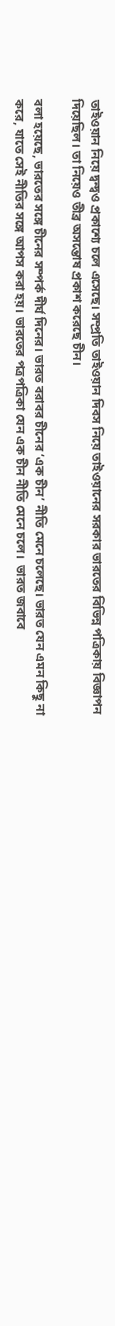তাইওয়ান নিয়ে দ্বন্দ্বও প্রকাশ্যে চলে এসেছে। সম্প্রতি তাইওয়ান দিবস নিয়ে তাইওয়ানের সরকার ভারতের বিভিন্ন পত্রিকায় বিজ্ঞাপন দিয়েছিল। তা নিয়েও তীব্র অসন্তোষ প্রকাশ করেছে চীন।

বলা হয়েছে, ভারতের সঙ্গে চীনের সম্পর্ক দীর্ঘ দিনের। ভারত বরাবর চীনের ‘এক চীন’ নীতি মেনে চলেছে। ভারত যেন এমন কিছু না করে, যাতে সেই নীতির সঙ্গে আপস করা হয়। ভারতের পত্রপত্রিকা যেন এক চীন নীতি মেনে চলে।  ভারত জবাবে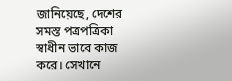জানিয়েছে, দেশের সমস্ত পত্রপত্রিকা স্বাধীন ভাবে কাজ করে। সেখানে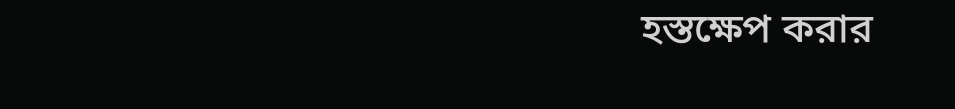হস্তক্ষেপ করার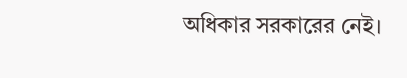অধিকার সরকারের নেই।